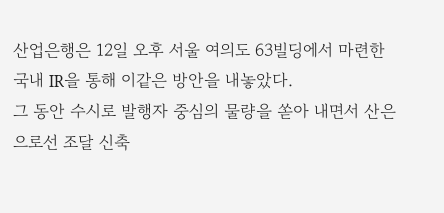산업은행은 12일 오후 서울 여의도 63빌딩에서 마련한 국내 IR을 통해 이같은 방안을 내놓았다.
그 동안 수시로 발행자 중심의 물량을 쏟아 내면서 산은으로선 조달 신축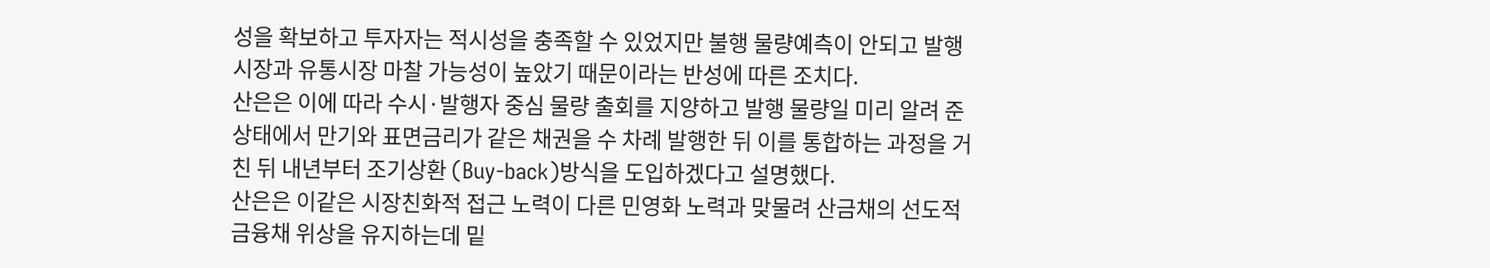성을 확보하고 투자자는 적시성을 충족할 수 있었지만 불행 물량예측이 안되고 발행시장과 유통시장 마찰 가능성이 높았기 때문이라는 반성에 따른 조치다.
산은은 이에 따라 수시·발행자 중심 물량 출회를 지양하고 발행 물량일 미리 알려 준 상태에서 만기와 표면금리가 같은 채권을 수 차례 발행한 뒤 이를 통합하는 과정을 거친 뒤 내년부터 조기상환 (Buy-back)방식을 도입하겠다고 설명했다.
산은은 이같은 시장친화적 접근 노력이 다른 민영화 노력과 맞물려 산금채의 선도적 금융채 위상을 유지하는데 밑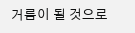거름이 될 것으로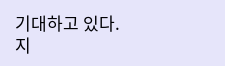기대하고 있다.
지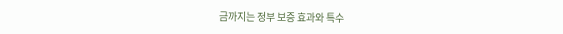금까지는 정부 보증 효과와 특수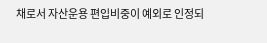채로서 자산운용 편입비중이 예외로 인정되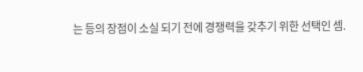는 등의 장점이 소실 되기 전에 경쟁력을 갖추기 위한 선택인 셈.